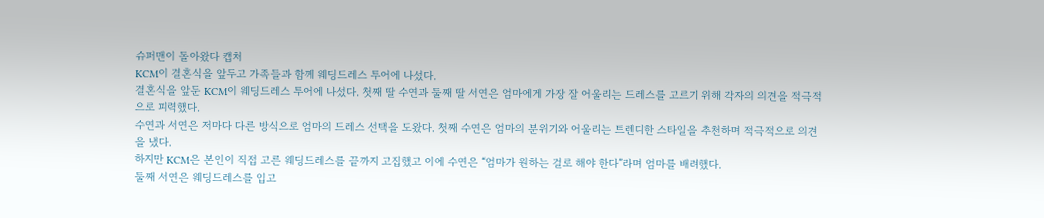슈퍼맨이 돌아왔다 캡처
KCM이 결혼식을 앞두고 가족들과 함께 웨딩드레스 투어에 나섰다.
결혼식을 앞둔 KCM이 웨딩드레스 투어에 나섰다. 첫째 딸 수연과 둘째 딸 서연은 엄마에게 가장 잘 어울리는 드레스를 고르기 위해 각자의 의견을 적극적으로 피력했다.
수연과 서연은 저마다 다른 방식으로 엄마의 드레스 선택을 도왔다. 첫째 수연은 엄마의 분위기와 어울리는 트렌디한 스타일을 추천하며 적극적으로 의견을 냈다.
하지만 KCM은 본인이 직접 고른 웨딩드레스를 끝까지 고집했고 이에 수연은 “엄마가 원하는 걸로 해야 한다”라며 엄마를 배려했다.
둘째 서연은 웨딩드레스를 입고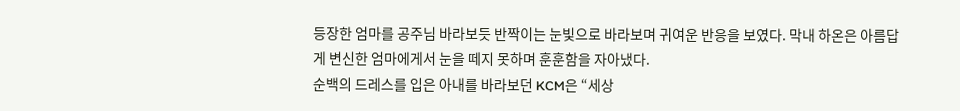등장한 엄마를 공주님 바라보듯 반짝이는 눈빛으로 바라보며 귀여운 반응을 보였다. 막내 하온은 아름답게 변신한 엄마에게서 눈을 떼지 못하며 훈훈함을 자아냈다.
순백의 드레스를 입은 아내를 바라보던 KCM은 “세상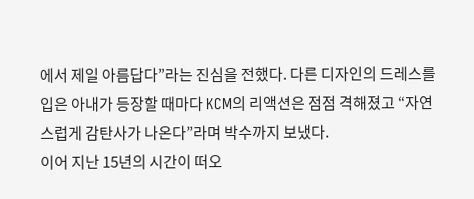에서 제일 아름답다”라는 진심을 전했다. 다른 디자인의 드레스를 입은 아내가 등장할 때마다 KCM의 리액션은 점점 격해졌고 “자연스럽게 감탄사가 나온다”라며 박수까지 보냈다.
이어 지난 15년의 시간이 떠오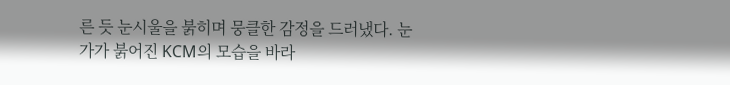른 듯 눈시울을 붉히며 뭉클한 감정을 드러냈다. 눈가가 붉어진 KCM의 모습을 바라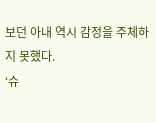보던 아내 역시 감정을 주체하지 못했다.
‘슈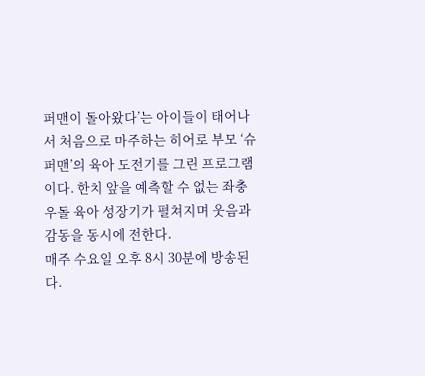퍼맨이 돌아왔다’는 아이들이 태어나서 처음으로 마주하는 히어로 부모 ‘슈퍼맨’의 육아 도전기를 그린 프로그램이다. 한치 앞을 예측할 수 없는 좌충우돌 육아 성장기가 펼쳐지며 웃음과 감동을 동시에 전한다.
매주 수요일 오후 8시 30분에 방송된다.